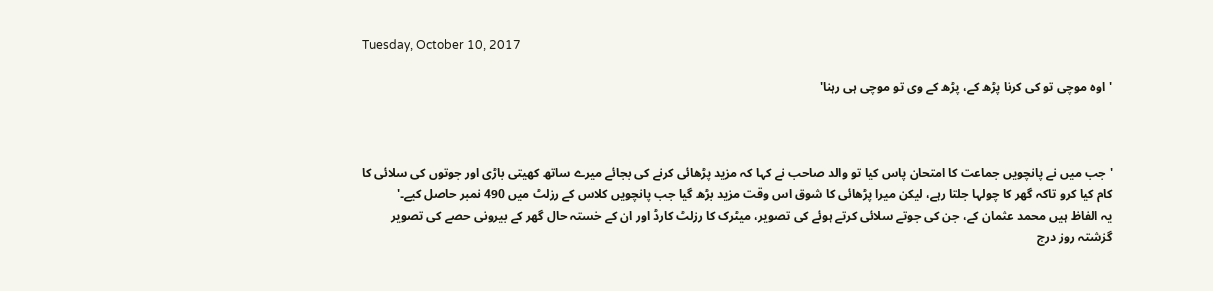Tuesday, October 10, 2017

'اوہ موچی تو کی کرنا پڑھ کے، پڑھ کے وی تو موچی ہی رہنا'



'جب میں نے پانچویں جماعت کا امتحان پاس کیا تو والد صاحب نے کہا کہ مزید پڑھائی کرنے کی بجائے میرے ساتھ کھیتی باڑی اور جوتوں کی سلائی کا کام کیا کرو تاکہ گھر کا چولہا جلتا رہے، لیکن میرا پڑھائی کا شوق اس وقت مزید بڑھ گیا جب پانچویں کلاس کے رزلٹ میں 490 نمبر حاصل کیے۔'
یہ الفاظ ہیں محمد عثمان کے، جن کی جوتے سلائی کرتے ہوئے کی تصویر، میٹرک کا رزلٹ کارڈ اور ان کے خستہ حال گھر کے بیرونی حصے کی تصویر گزشتہ روز درج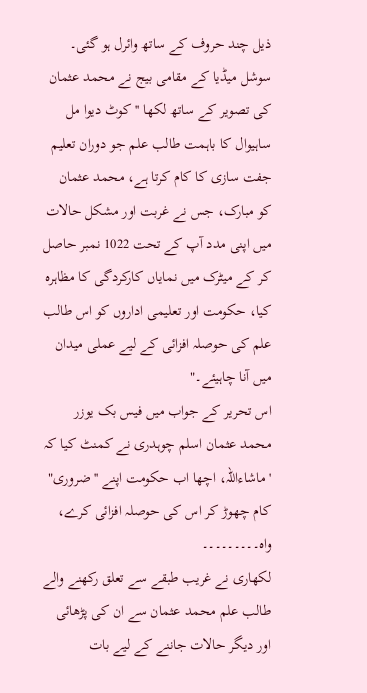ذیل چند حروف کے ساتھ وائرل ہو گئی۔
سوشل میڈیا کے مقامی بیج نے محمد عثمان کی تصویر کے ساتھ لکھا ''کوٹ دیوا مل ساہیوال کا باہمت طالب علم جو دوران تعلیم جفت سازی کا کام کرتا ہے، محمد عثمان کو مبارک، جس نے غربت اور مشکل حالات میں اپنی مدد آپ کے تحت 1022 نمبر حاصل کر کے میٹرک میں نمایاں کارکردگی کا مظاہرہ کیا، حکومت اور تعلیمی اداروں کو اس طالب علم کی حوصلہ افزائی کے لیے عملی میدان میں آنا چاہیئے۔"
اس تحریر کے جواب میں فیس بک یوزر محمد عثمان اسلم چوہدری نے کمنٹ کیا کہ 'ماشاءاللہ، اچھا اب حکومت اپنے ''ضروری" کام چھوڑ کر اس کی حوصلہ افزائی کرے، واہ۔۔۔۔۔۔۔۔۔
لکھاری نے غریب طبقے سے تعلق رکھنے والے طالب علم محمد عثمان سے ان کی پڑھائی اور دیگر حالات جاننے کے لیے بات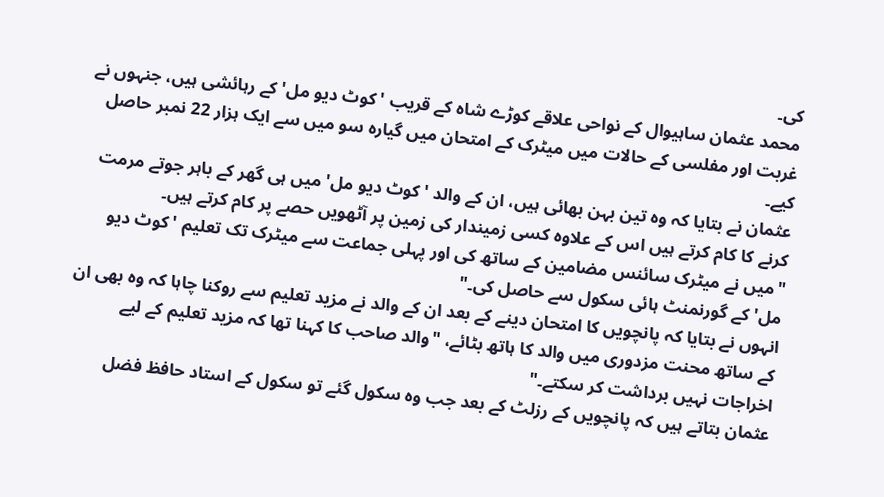کی۔
محمد عثمان ساہیوال کے نواحی علاقے کوڑے شاہ کے قریب 'کوٹ دیو مل' کے رہائشی ہیں، جنہوں نے غربت اور مفلسی کے حالات میں میٹرک کے امتحان میں گیارہ سو میں سے ایک ہزار 22 نمبر حاصل کیے۔
عثمان نے بتایا کہ وہ تین بہن بھائی ہیں، ان کے والد 'کوٹ دیو مل' میں ہی گھر کے باہر جوتے مرمت کرنے کا کام کرتے ہیں اس کے علاوہ کسی زمیندار کی زمین پر آٹھویں حصے پر کام کرتے ہیں۔
"میں نے میٹرک سائنس مضامین کے ساتھ کی اور پہلی جماعت سے میٹرک تک تعلیم 'کوٹ دیو مل' کے گورنمنٹ ہائی سکول سے حاصل کی۔"
انہوں نے بتایا کہ پانچویں کا امتحان دینے کے بعد ان کے والد نے مزید تعلیم سے روکنا چاہا کہ وہ بھی ان کے ساتھ محنت مزدوری میں والد کا ہاتھ بٹائے، "والد صاحب کا کہنا تھا کہ مزید تعلیم کے لیے اخراجات نہیں برداشت کر سکتے۔"
عثمان بتاتے ہیں کہ پانچویں کے رزلٹ کے بعد جب وہ سکول گئے تو سکول کے استاد حافظ فضل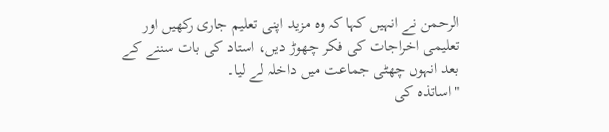الرحمن نے انہیں کہا کہ وہ مزید اپنی تعلیم جاری رکھیں اور تعلیمی اخراجات کی فکر چھوڑ دیں، استاد کی بات سننے کے بعد انہوں چھٹی جماعت میں داخلہ لے لیا۔
"اساتذہ کی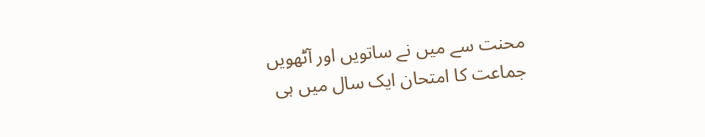محنت سے میں نے ساتویں اور آٹھویں جماعت کا امتحان ایک سال میں ہی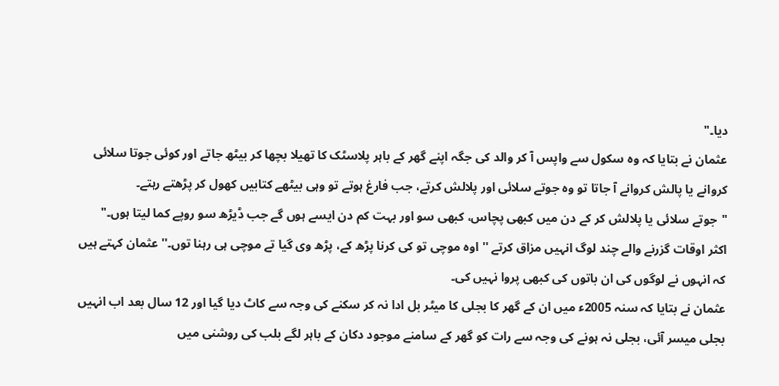دیا۔"
عثمان نے بتایا کہ وہ سکول سے واپس آ کر والد کی جگہ اپنے گھر کے باہر پلاسٹک کا تھیلا بچھا کر بیٹھ جاتے اور کوئی جوتا سلائی کروانے یا پالش کروانے آ جاتا تو وہ جوتے سلائی اور پلالش کرتے، جب فارغ ہوتے تو وہی بیٹھے کتابیں کھول کر پڑھتے رہتے۔
"جوتے سلائی یا پلالش کر کے دن میں کبھی پچاس، کبھی سو اور بہت کم دن ایسے ہوں گے جب ڈیڑھ سو روپے کما لیتا ہوں۔"
اکثر اوقات گزرنے والے چند لوگ انہیں مزاق کرتے ''اوہ موچی تو کی کرنا پڑھ کے، پڑھ وی گیا تے موچی ہی رہنا توں۔'' عثمان کہتے ہیں کہ انہوں نے لوگوں کی ان باتوں کی کبھی پروا نہیں کی۔
عثمان نے بتایا کہ سنہ 2005ء میں ان کے گھر کا بجلی کا میٹر بل ادا نہ کر سکنے کی وجہ سے کاٹ دیا گیا اور 12 سال بعد اب انہیں بجلی میسر آئی، بجلی نہ ہونے کی وجہ سے رات کو گھر کے سامنے موجود دکان کے باہر لگے بلب کی روشنی میں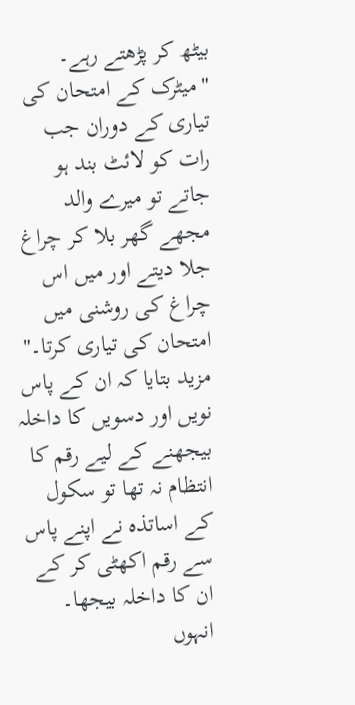بیٹھ کر پڑھتے رہے۔
"میٹرک کے امتحان کی تیاری کے دوران جب رات کو لائٹ بند ہو جاتے تو میرے والد مجھے گھر بلا کر چراغ جلا دیتے اور میں اس چراغ کی روشنی میں امتحان کی تیاری کرتا۔"
مزید بتایا کہ ان کے پاس نویں اور دسویں کا داخلہ بیجھنے کے لیے رقم کا انتظام نہ تھا تو سکول کے اساتذہ نے اپنے پاس سے رقم اکھٹی کر کے ان کا داخلہ بیجھا۔
انہوں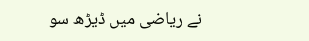نے ریاضی میں ڈیڑھ سو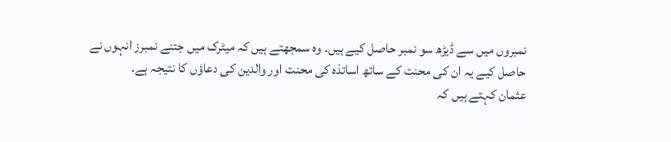نمبروں میں سے ڈیڑھ سو نمبر حاصل کیے ہیں۔ وہ سمجھتے ہیں کہ میٹرک میں جتنے نمبرز انہوں نے حاصل کیے یہ ان کی محنت کے ساتھ اساتذہ کی محنت اور والدین کی دعاؤں کا نتیجہ ہے۔
عثمان کہتے ہیں کہ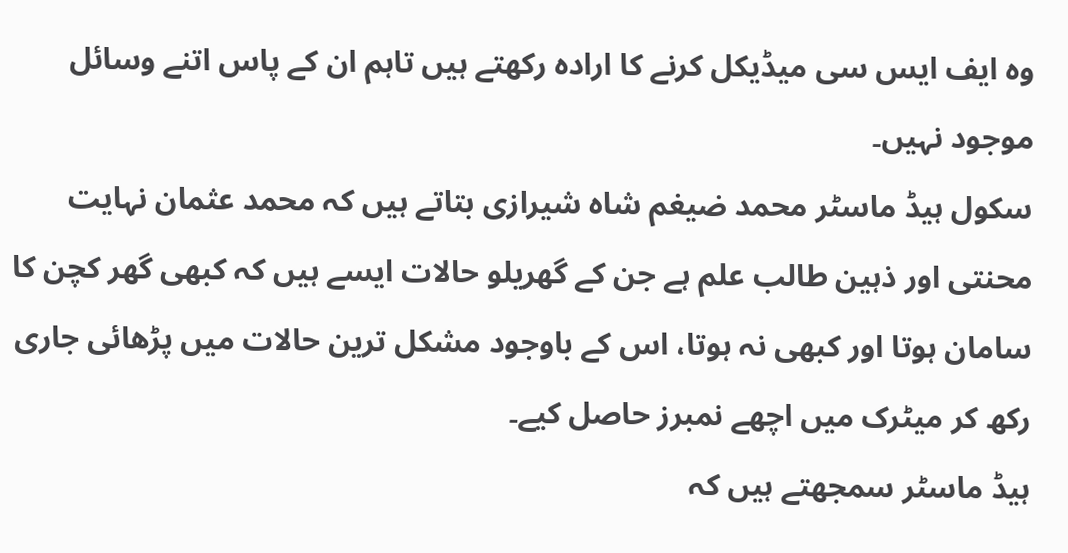وہ ایف ایس سی میڈیکل کرنے کا ارادہ رکھتے ہیں تاہم ان کے پاس اتنے وسائل موجود نہیں۔
سکول ہیڈ ماسٹر محمد ضیغم شاہ شیرازی بتاتے ہیں کہ محمد عثمان نہایت محنتی اور ذہین طالب علم ہے جن کے گھریلو حالات ایسے ہیں کہ کبھی گھر کچن کا سامان ہوتا اور کبھی نہ ہوتا، اس کے باوجود مشکل ترین حالات میں پڑھائی جاری رکھ کر میٹرک میں اچھے نمبرز حاصل کیے۔
ہیڈ ماسٹر سمجھتے ہیں کہ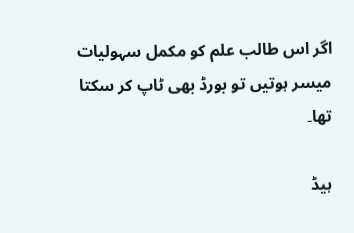اگر اس طالب علم کو مکمل سہولیات میسر ہوتیں تو بورڈ بھی ٹاپ کر سکتا تھا۔

ہیڈ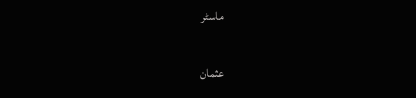ماسٹر

عثمان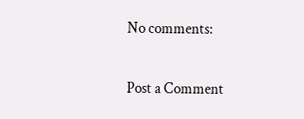No comments:

Post a Comment